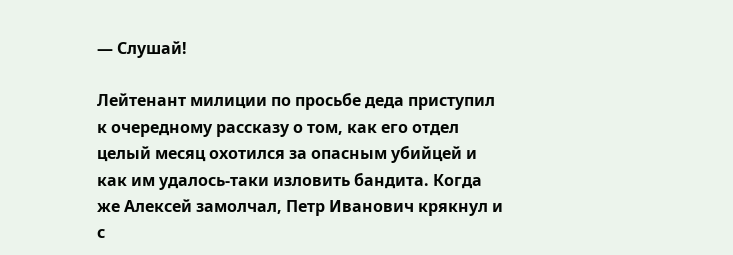— Слушай!

Лейтенант милиции по просьбе деда приступил к очередному рассказу о том, как его отдел целый месяц охотился за опасным убийцей и как им удалось-таки изловить бандита. Когда же Алексей замолчал, Петр Иванович крякнул и с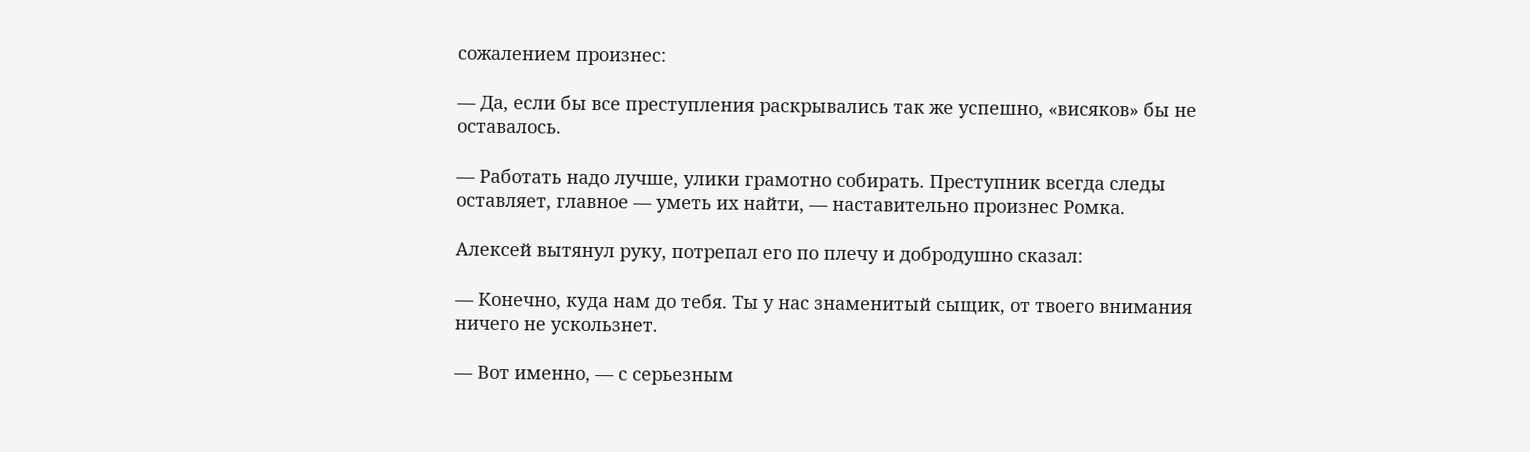сожалением произнес:

— Да, если бы все преступления раскрывались так же успешно, «висяков» бы не оставалось.

— Работать надо лучше, улики грамотно собирать. Преступник всегда следы оставляет, главное — уметь их найти, — наставительно произнес Ромка.

Алексей вытянул руку, потрепал его по плечу и добродушно сказал:

— Конечно, куда нам до тебя. Ты у нас знаменитый сыщик, от твоего внимания ничего не ускользнет.

— Вот именно, — с серьезным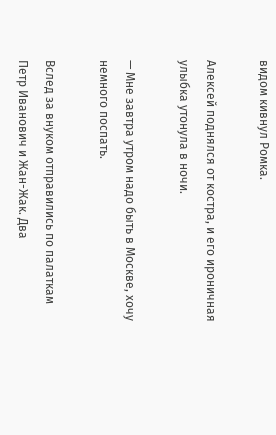видом кивнул Ромка.

Алексей поднялся от костра, и его ироничная улыбка утонула в ночи.

— Мне завтра утром надо быть в Москве, хочу немного поспать.

Вслед за внуком отправились по палаткам Петр Иванович и Жан-Жак. Два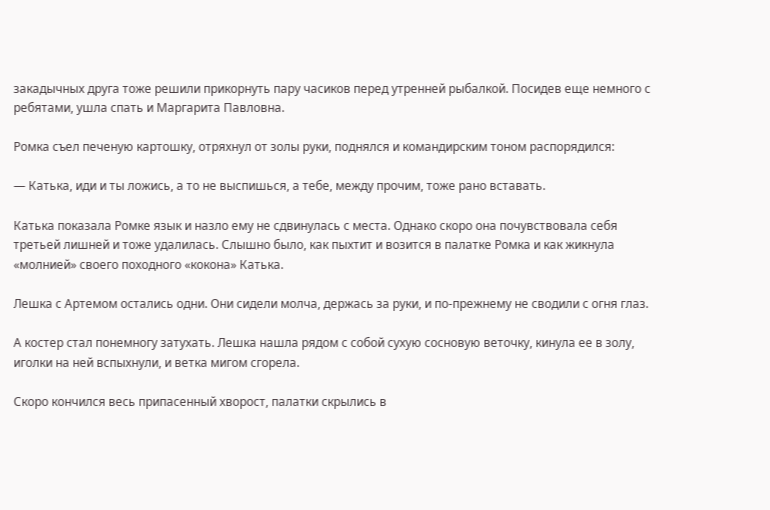закадычных друга тоже решили прикорнуть пару часиков перед утренней рыбалкой. Посидев еще немного с ребятами, ушла спать и Маргарита Павловна.

Ромка съел печеную картошку, отряхнул от золы руки, поднялся и командирским тоном распорядился:

— Катька, иди и ты ложись, а то не выспишься, а тебе, между прочим, тоже рано вставать.

Катька показала Ромке язык и назло ему не сдвинулась с места. Однако скоро она почувствовала себя третьей лишней и тоже удалилась. Слышно было, как пыхтит и возится в палатке Ромка и как жикнула «молнией» своего походного «кокона» Катька.

Лешка с Артемом остались одни. Они сидели молча, держась за руки, и по-прежнему не сводили с огня глаз.

А костер стал понемногу затухать. Лешка нашла рядом с собой сухую сосновую веточку, кинула ее в золу, иголки на ней вспыхнули, и ветка мигом сгорела.

Скоро кончился весь припасенный хворост, палатки скрылись в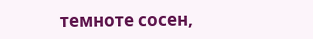темноте сосен,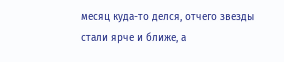месяц куда-то делся, отчего звезды стали ярче и ближе, а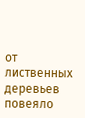от лиственных деревьев повеяло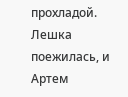прохладой. Лешка поежилась, и Артем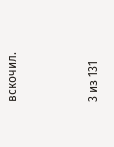вскочил.



3 из 131